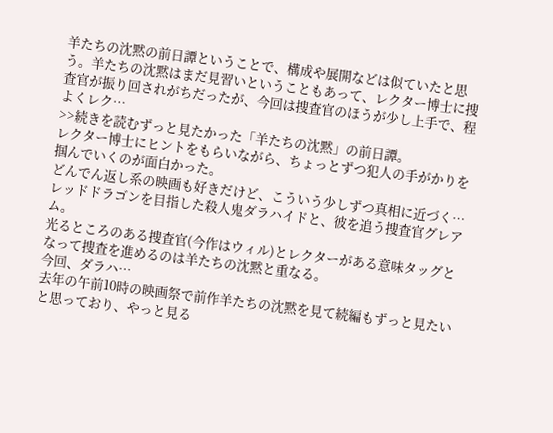羊たちの沈黙の前日譚ということで、構成や展開などは似ていたと思う。羊たちの沈黙はまだ見習いということもあって、レクター博士に捜査官が振り回されがちだったが、今回は捜査官のほうが少し上手で、程よくレク…
>>続きを読むずっと見たかった「羊たちの沈黙」の前日譚。
レクター博士にヒントをもらいながら、ちょっとずつ犯人の手がかりを掴んでいくのが面白かった。
どんでん返し系の映画も好きだけど、こういう少しずつ真相に近づく…
レッドドラゴンを目指した殺人鬼ダラハイドと、彼を追う捜査官グレアム。
光るところのある捜査官(今作はウィル)とレクターがある意味タッグとなって捜査を進めるのは羊たちの沈黙と重なる。
今回、ダラハ…
去年の午前10時の映画祭で前作羊たちの沈黙を見て続編もずっと見たいと思っており、やっと見る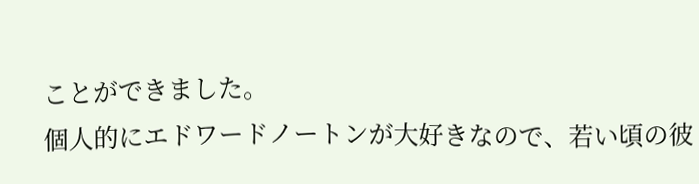ことができました。
個人的にエドワードノートンが大好きなので、若い頃の彼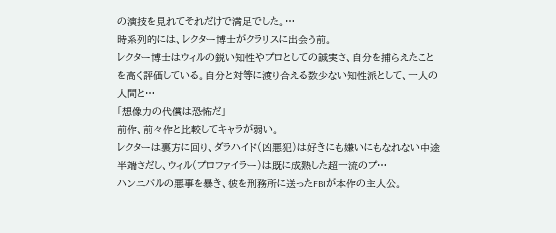の演技を見れてそれだけで満足でした。…
時系列的には、レクター博士がクラリスに出会う前。
レクター博士はウィルの鋭い知性やプロとしての誠実さ、自分を捕らえたことを高く評価している。自分と対等に渡り合える数少ない知性派として、一人の人間と…
「想像力の代償は恐怖だ」
前作、前々作と比較してキャラが弱い。
レクターは裏方に回り、ダラハイド(凶悪犯)は好きにも嫌いにもなれない中途半端さだし、ウィル(プロファイラー)は既に成熟した超一流のプ…
ハンニバルの悪事を暴き、彼を刑務所に送ったFBIが本作の主人公。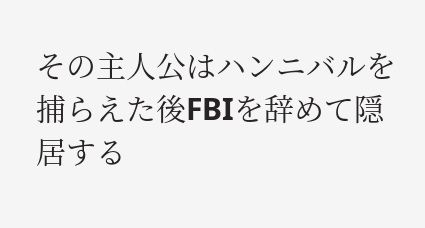その主人公はハンニバルを捕らえた後FBIを辞めて隠居する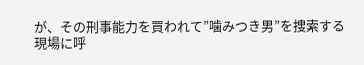が、その刑事能力を買われて”噛みつき男”を捜索する現場に呼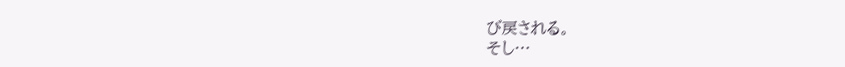び戻される。
そし…